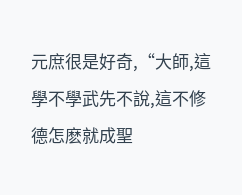元庶很是好奇,“大師,這學不學武先不說,這不修德怎麽就成聖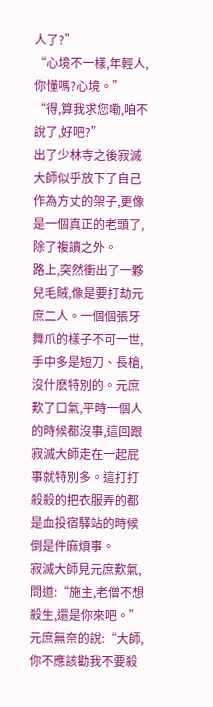人了?”
“心境不一樣,年輕人,你懂嗎?心境。”
“得,算我求您嘞,咱不說了,好吧?”
出了少林寺之後寂滅大師似乎放下了自己作為方丈的架子,更像是一個真正的老頭了,除了複讀之外。
路上,突然衝出了一夥兒毛賊,像是要打劫元庶二人。一個個張牙舞爪的樣子不可一世,手中多是短刀、長槍,沒什麽特別的。元庶歎了口氣,平時一個人的時候都沒事,這回跟寂滅大師走在一起屁事就特別多。這打打殺殺的把衣服弄的都是血投宿驛站的時候倒是件麻煩事。
寂滅大師見元庶歎氣,問道:“施主,老僧不想殺生,還是你來吧。”
元庶無奈的說:“大師,你不應該勸我不要殺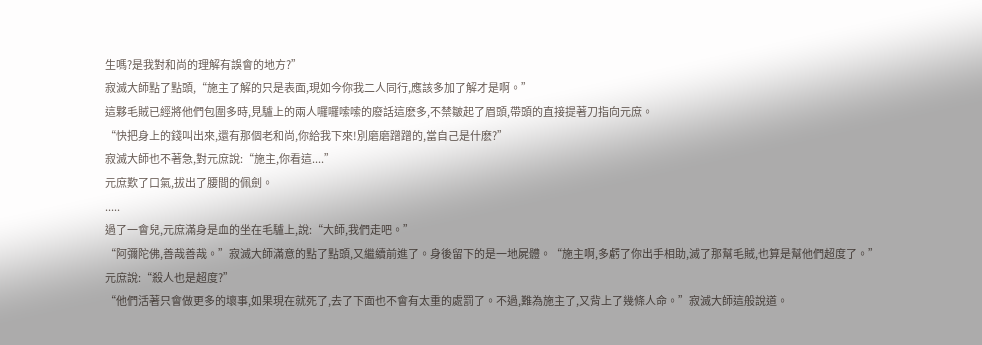生嗎?是我對和尚的理解有誤會的地方?”
寂滅大師點了點頭,“施主了解的只是表面,現如今你我二人同行,應該多加了解才是啊。”
這夥毛賊已經將他們包圍多時,見驢上的兩人囉囉嗦嗦的廢話這麽多,不禁皺起了眉頭,帶頭的直接提著刀指向元庶。
“快把身上的錢叫出來,還有那個老和尚,你給我下來!別磨磨蹭蹭的,當自己是什麽?”
寂滅大師也不著急,對元庶說:“施主,你看這....”
元庶歎了口氣,拔出了腰間的佩劍。
.....
過了一會兒,元庶滿身是血的坐在毛驢上,說:“大師,我們走吧。”
“阿彌陀佛,善哉善哉。”寂滅大師滿意的點了點頭,又繼續前進了。身後留下的是一地屍體。“施主啊,多虧了你出手相助,滅了那幫毛賊,也算是幫他們超度了。”
元庶說:“殺人也是超度?”
“他們活著只會做更多的壞事,如果現在就死了,去了下面也不會有太重的處罰了。不過,難為施主了,又背上了幾條人命。”寂滅大師這般說道。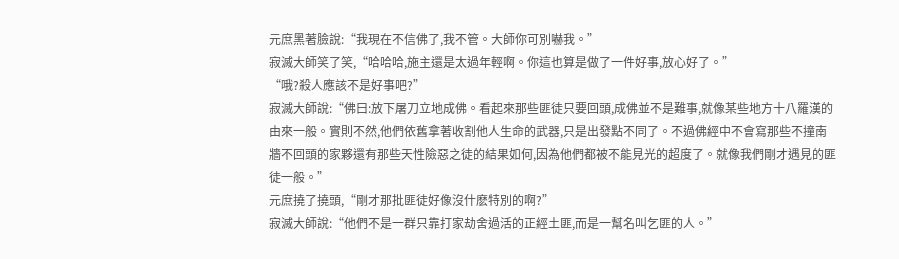元庶黑著臉說:“我現在不信佛了,我不管。大師你可別嚇我。”
寂滅大師笑了笑,“哈哈哈,施主還是太過年輕啊。你這也算是做了一件好事,放心好了。”
“哦?殺人應該不是好事吧?”
寂滅大師說:“佛曰:放下屠刀立地成佛。看起來那些匪徒只要回頭,成佛並不是難事,就像某些地方十八羅漢的由來一般。實則不然,他們依舊拿著收割他人生命的武器,只是出發點不同了。不過佛經中不會寫那些不撞南牆不回頭的家夥還有那些天性險惡之徒的結果如何,因為他們都被不能見光的超度了。就像我們剛才遇見的匪徒一般。”
元庶撓了撓頭,“剛才那批匪徒好像沒什麽特別的啊?”
寂滅大師說:“他們不是一群只靠打家劫舍過活的正經土匪,而是一幫名叫乞匪的人。”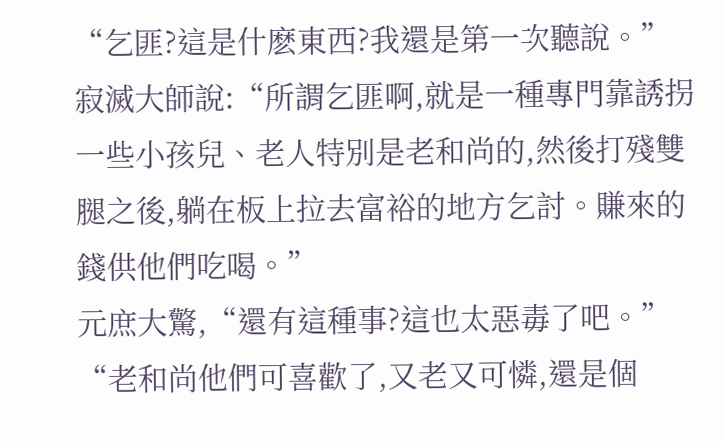“乞匪?這是什麽東西?我還是第一次聽說。”
寂滅大師說:“所謂乞匪啊,就是一種專門靠誘拐一些小孩兒、老人特別是老和尚的,然後打殘雙腿之後,躺在板上拉去富裕的地方乞討。賺來的錢供他們吃喝。”
元庶大驚,“還有這種事?這也太惡毒了吧。”
“老和尚他們可喜歡了,又老又可憐,還是個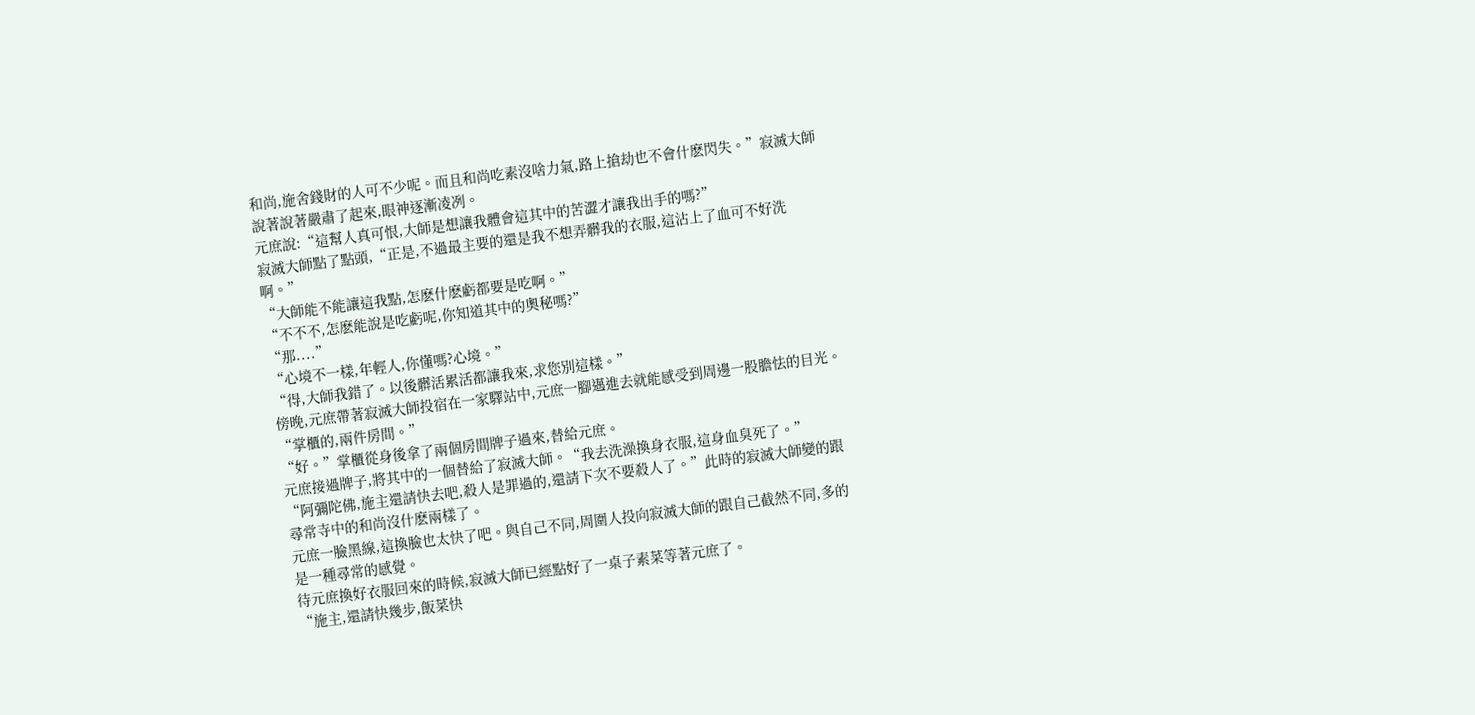和尚,施舍錢財的人可不少呢。而且和尚吃素沒啥力氣,路上搶劫也不會什麽閃失。”寂滅大師說著說著嚴肅了起來,眼神逐漸凌冽。
元庶說:“這幫人真可恨,大師是想讓我體會這其中的苦澀才讓我出手的嗎?”
寂滅大師點了點頭,“正是,不過最主要的還是我不想弄髒我的衣服,這沾上了血可不好洗啊。”
“大師能不能讓這我點,怎麽什麽虧都要是吃啊。”
“不不不,怎麽能說是吃虧呢,你知道其中的奧秘嗎?”
“那....”
“心境不一樣,年輕人,你懂嗎?心境。”
“得,大師我錯了。以後髒活累活都讓我來,求您別這樣。”
傍晚,元庶帶著寂滅大師投宿在一家驛站中,元庶一腳邁進去就能感受到周邊一股膽怯的目光。
“掌櫃的,兩件房間。”
“好。”掌櫃從身後拿了兩個房間牌子過來,替給元庶。
元庶接過牌子,將其中的一個替給了寂滅大師。“我去洗澡換身衣服,這身血臭死了。”
“阿彌陀佛,施主還請快去吧,殺人是罪過的,還請下次不要殺人了。”此時的寂滅大師變的跟尋常寺中的和尚沒什麽兩樣了。
元庶一臉黑線,這換臉也太快了吧。與自己不同,周圍人投向寂滅大師的跟自己截然不同,多的是一種尋常的感覺。
待元庶換好衣服回來的時候,寂滅大師已經點好了一桌子素菜等著元庶了。
“施主,還請快幾步,飯菜快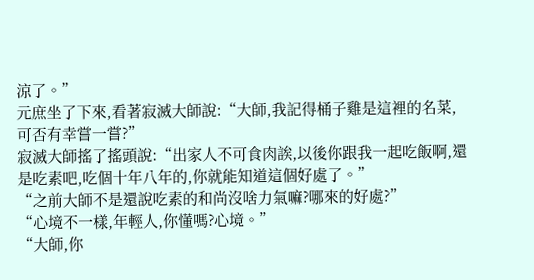涼了。”
元庶坐了下來,看著寂滅大師說:“大師,我記得桶子雞是這裡的名菜,可否有幸嘗一嘗?”
寂滅大師搖了搖頭說:“出家人不可食肉誒,以後你跟我一起吃飯啊,還是吃素吧,吃個十年八年的,你就能知道這個好處了。”
“之前大師不是還說吃素的和尚沒啥力氣嘛?哪來的好處?”
“心境不一樣,年輕人,你懂嗎?心境。”
“大師,你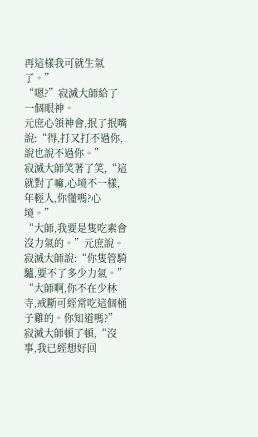再這樣我可就生氣了。”
“嗯?”寂滅大師給了一個眼神。
元庶心領神會,抿了抿嘴說:“得,打又打不過你,說也說不過你。”
寂滅大師笑著了笑,“這就對了嘛,心境不一樣,年輕人,你懂嗎?心境。”
“大師,我要是隻吃素會沒力氣的。”元庶說。
寂滅大師說:“你隻管騎驢,要不了多少力氣。”
“大師啊,你不在少林寺,戒斷可經常吃這個桶子雞的。你知道嗎?”
寂滅大師頓了頓,“沒事,我已經想好回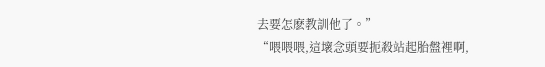去要怎麽教訓他了。”
“喂喂喂,這壞念頭要扼殺站起胎盤裡啊,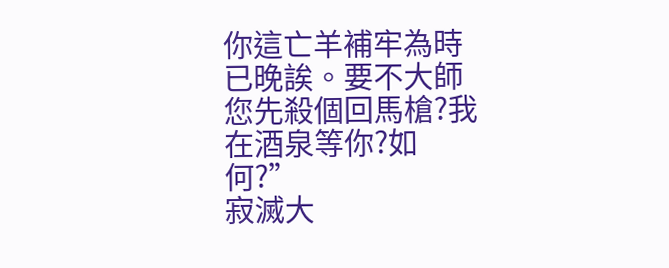你這亡羊補牢為時已晚誒。要不大師您先殺個回馬槍?我在酒泉等你?如何?”
寂滅大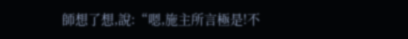師想了想,說:“嗯,施主所言極是!不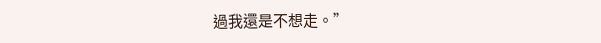過我還是不想走。”